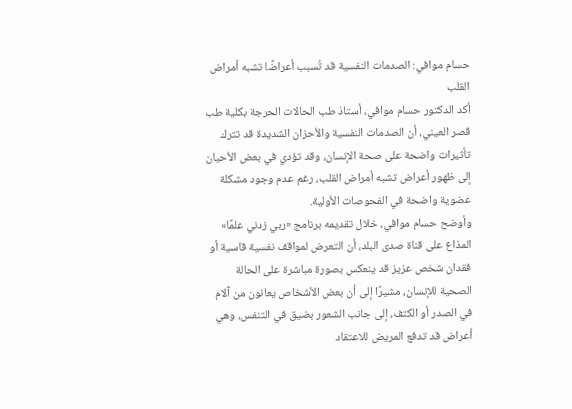حسام موافي: الصدمات النفسية قد تُسبب أعراضًا تشبه أمراض القلب
أكد الدكتور حسام موافي، أستاذ طب الحالات الحرجة بكلية طب قصر العيني، أن الصدمات النفسية والأحزان الشديدة قد تترك تأثيرات واضحة على صحة الإنسان، وقد تؤدي في بعض الأحيان إلى ظهور أعراض تشبه أمراض القلب، رغم عدم وجود مشكلة عضوية واضحة في الفحوصات الأولية.
وأوضح حسام موافي، خلال تقديمه برنامج «ربي زدني علمًا» المذاع على قناة صدى البلد، أن التعرض لمواقف نفسية قاسية أو فقدان شخص عزيز قد ينعكس بصورة مباشرة على الحالة الصحية للإنسان، مشيرًا إلى أن بعض الأشخاص يعانون من آلام في الصدر أو الكتف، إلى جانب الشعور بضيق في التنفس، وهي أعراض قد تدفع المريض للاعتقاد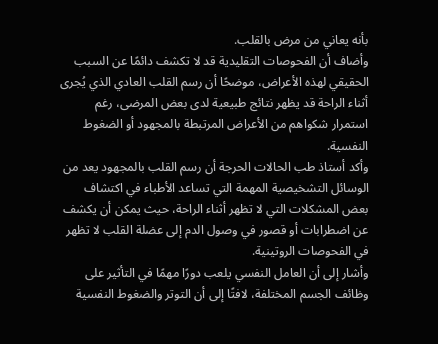بأنه يعاني من مرض بالقلب.
وأضاف أن الفحوصات التقليدية قد لا تكشف دائمًا عن السبب الحقيقي لهذه الأعراض، موضحًا أن رسم القلب العادي الذي يُجرى أثناء الراحة قد يظهر نتائج طبيعية لدى بعض المرضى، رغم استمرار شكواهم من الأعراض المرتبطة بالمجهود أو الضغوط النفسية.
وأكد أستاذ طب الحالات الحرجة أن رسم القلب بالمجهود يعد من الوسائل التشخيصية المهمة التي تساعد الأطباء في اكتشاف بعض المشكلات التي لا تظهر أثناء الراحة، حيث يمكن أن يكشف عن اضطرابات أو قصور في وصول الدم إلى عضلة القلب لا تظهر في الفحوصات الروتينية.
وأشار إلى أن العامل النفسي يلعب دورًا مهمًا في التأثير على وظائف الجسم المختلفة، لافتًا إلى أن التوتر والضغوط النفسية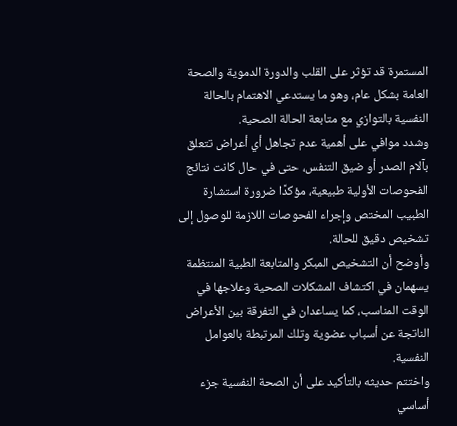المستمرة قد تؤثر على القلب والدورة الدموية والصحة العامة بشكل عام، وهو ما يستدعي الاهتمام بالحالة النفسية بالتوازي مع متابعة الحالة الصحية.
وشدد موافي على أهمية عدم تجاهل أي أعراض تتعلق بآلام الصدر أو ضيق التنفس، حتى في حال كانت نتائج الفحوصات الأولية طبيعية، مؤكدًا ضرورة استشارة الطبيب المختص وإجراء الفحوصات اللازمة للوصول إلى تشخيص دقيق للحالة.
وأوضح أن التشخيص المبكر والمتابعة الطبية المنتظمة يسهمان في اكتشاف المشكلات الصحية وعلاجها في الوقت المناسب، كما يساعدان في التفرقة بين الأعراض الناتجة عن أسباب عضوية وتلك المرتبطة بالعوامل النفسية.
واختتم حديثه بالتأكيد على أن الصحة النفسية جزء أساسي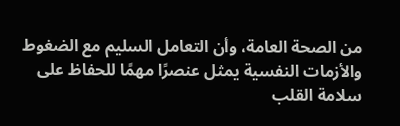من الصحة العامة، وأن التعامل السليم مع الضغوط والأزمات النفسية يمثل عنصرًا مهمًا للحفاظ على سلامة القلب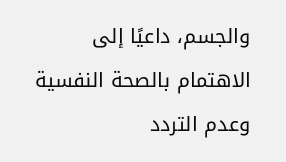والجسم، داعيًا إلى الاهتمام بالصحة النفسية وعدم التردد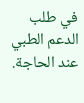في طلب الدعم الطبي عند الحاجة.